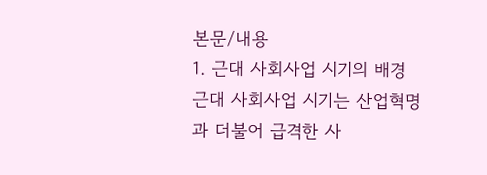본문/내용
1. 근대 사회사업 시기의 배경
근대 사회사업 시기는 산업혁명과 더불어 급격한 사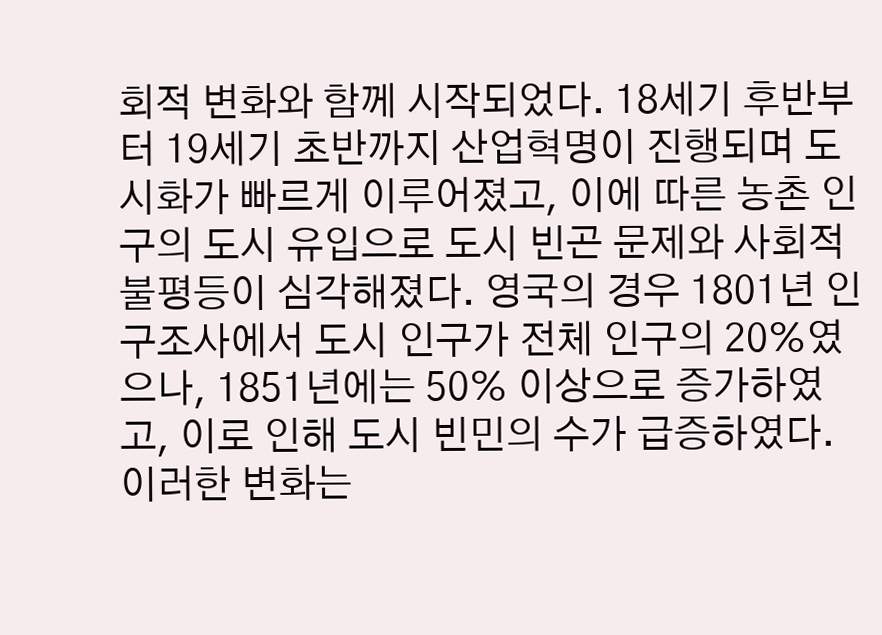회적 변화와 함께 시작되었다. 18세기 후반부터 19세기 초반까지 산업혁명이 진행되며 도시화가 빠르게 이루어졌고, 이에 따른 농촌 인구의 도시 유입으로 도시 빈곤 문제와 사회적 불평등이 심각해졌다. 영국의 경우 1801년 인구조사에서 도시 인구가 전체 인구의 20%였으나, 1851년에는 50% 이상으로 증가하였고, 이로 인해 도시 빈민의 수가 급증하였다. 이러한 변화는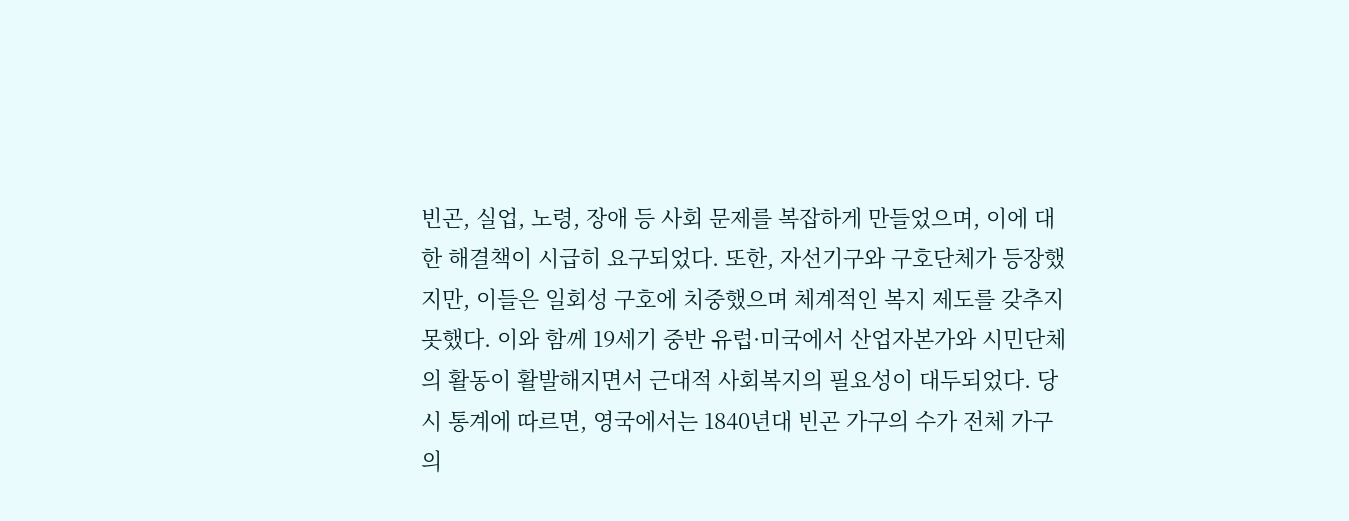빈곤, 실업, 노령, 장애 등 사회 문제를 복잡하게 만들었으며, 이에 대한 해결책이 시급히 요구되었다. 또한, 자선기구와 구호단체가 등장했지만, 이들은 일회성 구호에 치중했으며 체계적인 복지 제도를 갖추지 못했다. 이와 함께 19세기 중반 유럽·미국에서 산업자본가와 시민단체의 활동이 활발해지면서 근대적 사회복지의 필요성이 대두되었다. 당시 통계에 따르면, 영국에서는 1840년대 빈곤 가구의 수가 전체 가구의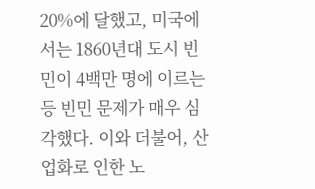20%에 달했고, 미국에서는 1860년대 도시 빈민이 4백만 명에 이르는 등 빈민 문제가 매우 심각했다. 이와 더불어, 산업화로 인한 노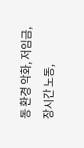동 환경 악화, 저임금, 장시간 노동,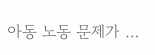아동 노동 문제가 …